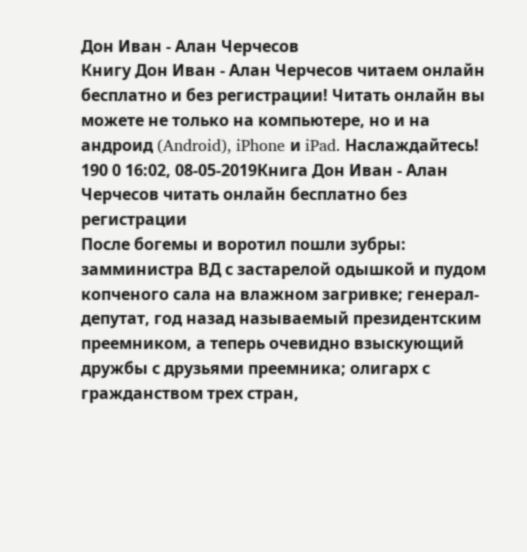Дон Иван - Алан Черчесов
Книгу Дон Иван - Алан Черчесов читаем онлайн бесплатно и без регистрации! Читать онлайн вы можете не только на компьютере, но и на андроид (Android), iPhone и iPad. Наслаждайтесь!
190 0 16:02, 08-05-2019Книга Дон Иван - Алан Черчесов читать онлайн бесплатно без регистрации
После богемы и воротил пошли зубры: замминистра ВД с застарелой одышкой и пудом копченого сала на влажном загривке; генерал-депутат, год назад называемый президентским преемником, а теперь очевидно взыскующий дружбы с друзьями преемника; олигарх с гражданством трех стран,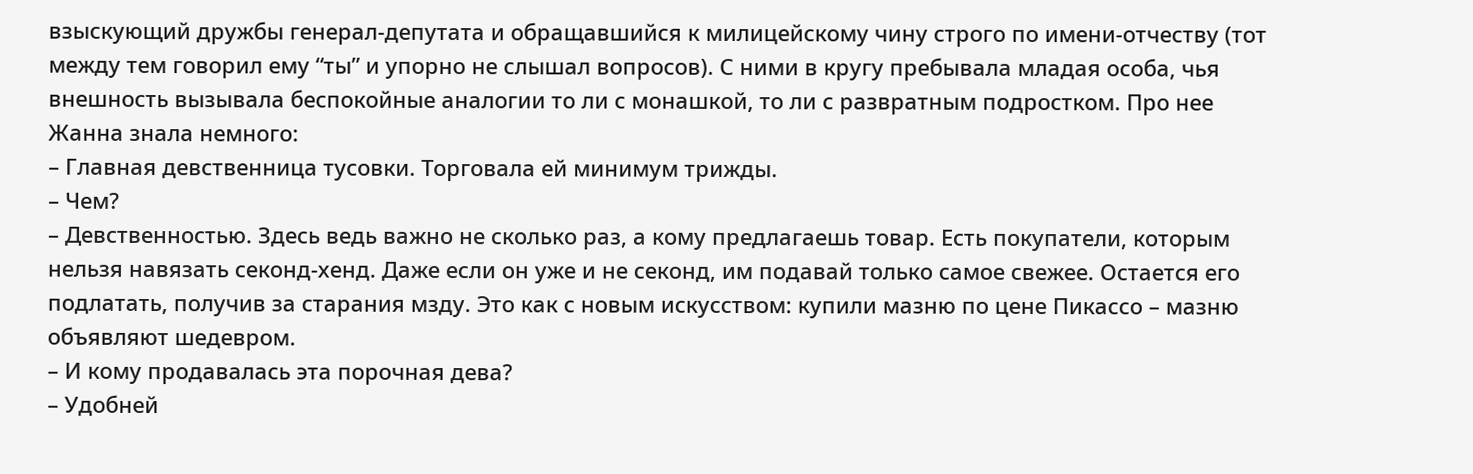взыскующий дружбы генерал-депутата и обращавшийся к милицейскому чину строго по имени-отчеству (тот между тем говорил ему “ты” и упорно не слышал вопросов). С ними в кругу пребывала младая особа, чья внешность вызывала беспокойные аналогии то ли с монашкой, то ли с развратным подростком. Про нее Жанна знала немного:
– Главная девственница тусовки. Торговала ей минимум трижды.
– Чем?
– Девственностью. Здесь ведь важно не сколько раз, а кому предлагаешь товар. Есть покупатели, которым нельзя навязать секонд-хенд. Даже если он уже и не секонд, им подавай только самое свежее. Остается его подлатать, получив за старания мзду. Это как с новым искусством: купили мазню по цене Пикассо – мазню объявляют шедевром.
– И кому продавалась эта порочная дева?
– Удобней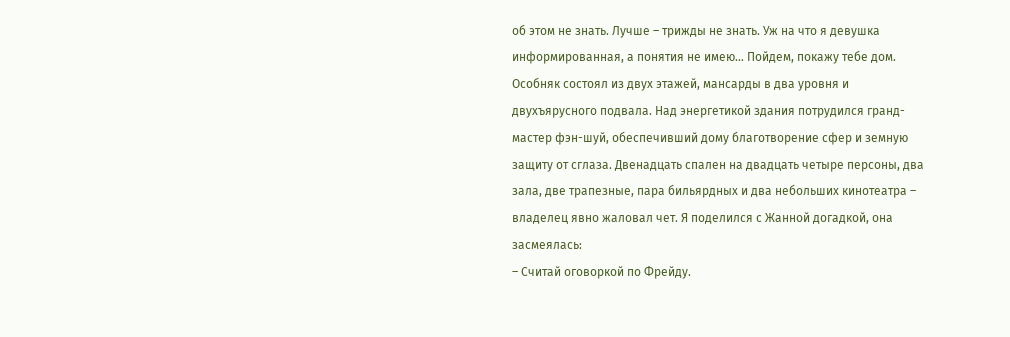об этом не знать. Лучше – трижды не знать. Уж на что я девушка информированная, а понятия не имею… Пойдем, покажу тебе дом.
Особняк состоял из двух этажей, мансарды в два уровня и двухъярусного подвала. Над энергетикой здания потрудился гранд-мастер фэн-шуй, обеспечивший дому благотворение сфер и земную защиту от сглаза. Двенадцать спален на двадцать четыре персоны, два зала, две трапезные, пара бильярдных и два небольших кинотеатра – владелец явно жаловал чет. Я поделился с Жанной догадкой, она засмеялась:
– Считай оговоркой по Фрейду.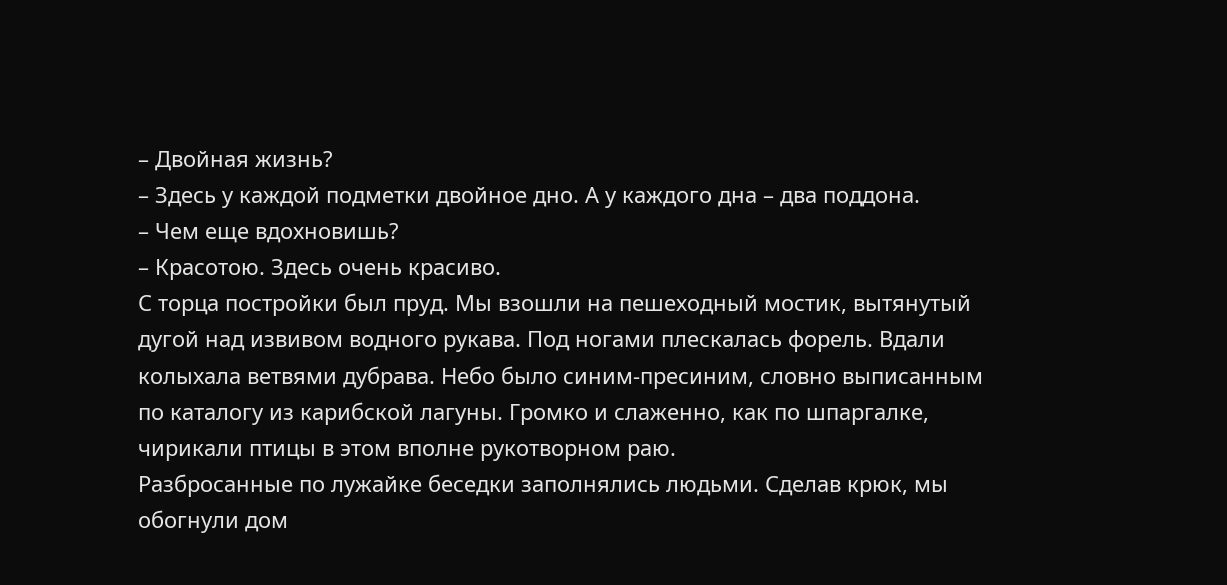– Двойная жизнь?
– Здесь у каждой подметки двойное дно. А у каждого дна – два поддона.
– Чем еще вдохновишь?
– Красотою. Здесь очень красиво.
С торца постройки был пруд. Мы взошли на пешеходный мостик, вытянутый дугой над извивом водного рукава. Под ногами плескалась форель. Вдали колыхала ветвями дубрава. Небо было синим-пресиним, словно выписанным по каталогу из карибской лагуны. Громко и слаженно, как по шпаргалке, чирикали птицы в этом вполне рукотворном раю.
Разбросанные по лужайке беседки заполнялись людьми. Сделав крюк, мы обогнули дом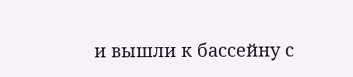и вышли к бассейну с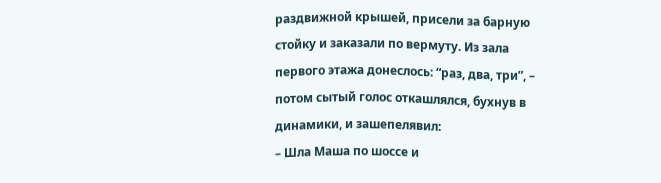раздвижной крышей, присели за барную стойку и заказали по вермуту. Из зала первого этажа донеслось: “раз, два, три”, – потом сытый голос откашлялся, бухнув в динамики, и зашепелявил:
– Шла Маша по шоссе и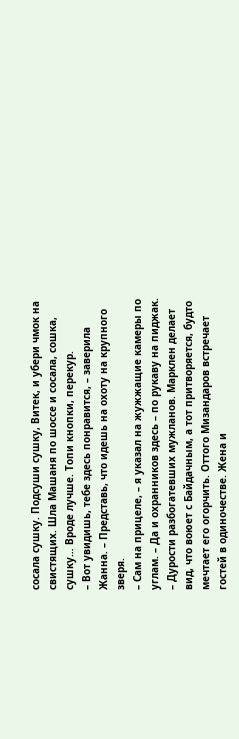сосала сушку. Подсуши сушку, Витек, и убери чмок на свистящих. Шла Машаня по шоссе и сосала, сошка, сушку… Вроде лучше. Топи кнопки, перекур.
– Вот увидишь, тебе здесь понравится, – заверила Жанна. – Представь, что идешь на охоту на крупного зверя.
– Сам на прицеле, – я указал на жужжащие камеры по углам. – Да и охранников здесь – по рукаву на пиджак.
– Дурости разбогатевших мужланов. Марклен делает вид, что воюет с Байдачным, а тот притворяется, будто мечтает его огорчить. Оттого Мизандаров встречает гостей в одиночестве. Жена и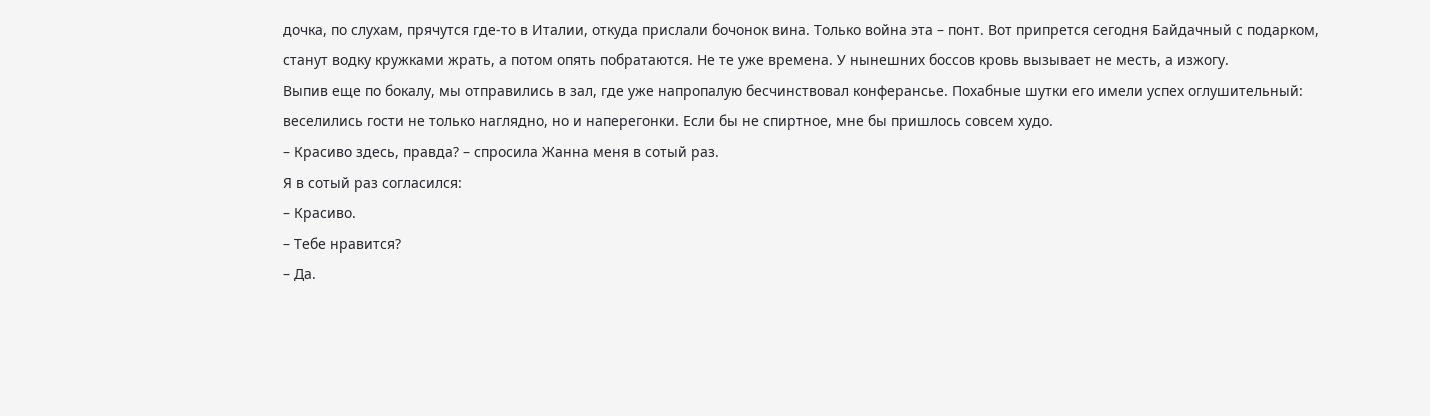дочка, по слухам, прячутся где-то в Италии, откуда прислали бочонок вина. Только война эта – понт. Вот припрется сегодня Байдачный с подарком, станут водку кружками жрать, а потом опять побратаются. Не те уже времена. У нынешних боссов кровь вызывает не месть, а изжогу.
Выпив еще по бокалу, мы отправились в зал, где уже напропалую бесчинствовал конферансье. Похабные шутки его имели успех оглушительный: веселились гости не только наглядно, но и наперегонки. Если бы не спиртное, мне бы пришлось совсем худо.
– Красиво здесь, правда? – спросила Жанна меня в сотый раз.
Я в сотый раз согласился:
– Красиво.
– Тебе нравится?
– Да.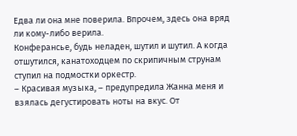Едва ли она мне поверила. Впрочем, здесь она вряд ли кому-либо верила.
Конферансье, будь неладен, шутил и шутил. А когда отшутился, канатоходцем по скрипичным струнам ступил на подмостки оркестр.
– Красивая музыка, – предупредила Жанна меня и взялась дегустировать ноты на вкус. От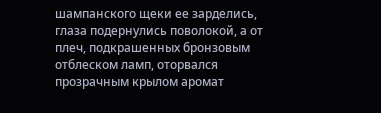шампанского щеки ее зарделись, глаза подернулись поволокой, а от плеч, подкрашенных бронзовым отблеском ламп, оторвался прозрачным крылом аромат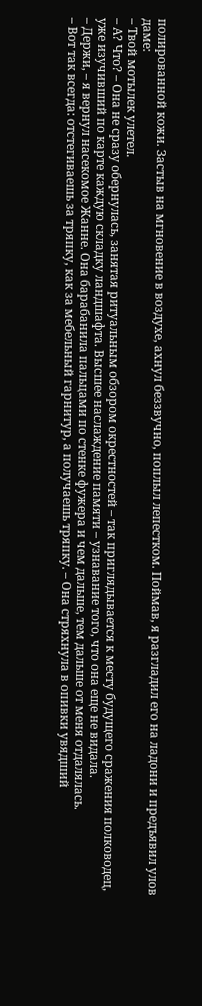полированной кожи. Застыв на мгновение в воздухе, ахнул беззвучно, поплыл лепестком. Поймав, я разгладил его на ладони и предъявил улов даме:
– Твой мотылек улетел.
– А? Что? – Она не сразу обернулась, занятая ритуальным обзором окрестностей – так приглядывается к месту будущего сражения полководец, уже изучивший по карте каждую складку ландшафта. Высшее наслаждение памяти – узнавание того, что она еще не видала.
– Держи, – я вернул насекомое Жанне. Она барабанила пальцами по стенке фужера и чем дальше, тем дальше от меня отдалялась.
– Вот так всегда: отстегиваешь за тряпку, как за мебельный гарнитур, а получаешь тряпку. – Она стряхнула в опивки увядший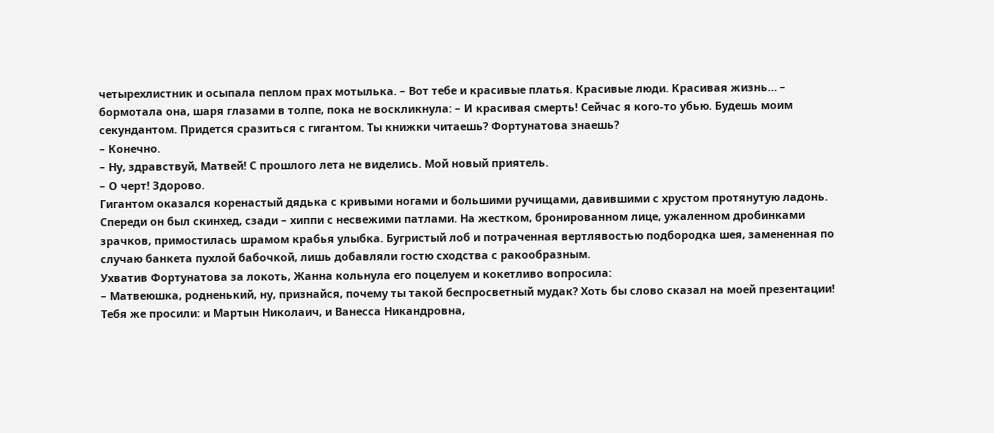четырехлистник и осыпала пеплом прах мотылька. – Вот тебе и красивые платья. Красивые люди. Красивая жизнь… – бормотала она, шаря глазами в толпе, пока не воскликнула: – И красивая смерть! Сейчас я кого-то убью. Будешь моим секундантом. Придется сразиться с гигантом. Ты книжки читаешь? Фортунатова знаешь?
– Конечно.
– Ну, здравствуй, Матвей! С прошлого лета не виделись. Мой новый приятель.
– О черт! Здорово.
Гигантом оказался коренастый дядька с кривыми ногами и большими ручищами, давившими с хрустом протянутую ладонь. Спереди он был скинхед, сзади – хиппи с несвежими патлами. На жестком, бронированном лице, ужаленном дробинками зрачков, примостилась шрамом крабья улыбка. Бугристый лоб и потраченная вертлявостью подбородка шея, замененная по случаю банкета пухлой бабочкой, лишь добавляли гостю сходства с ракообразным.
Ухватив Фортунатова за локоть, Жанна кольнула его поцелуем и кокетливо вопросила:
– Матвеюшка, родненький, ну, признайся, почему ты такой беспросветный мудак? Хоть бы слово сказал на моей презентации! Тебя же просили: и Мартын Николаич, и Ванесса Никандровна,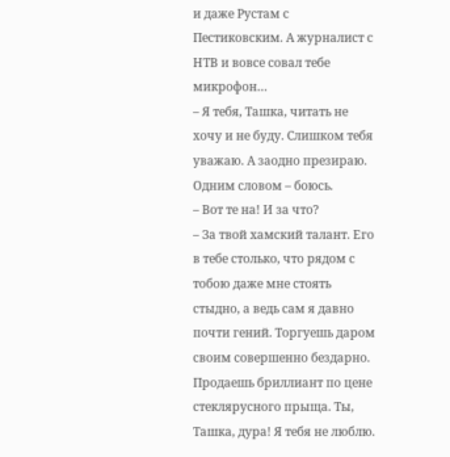и даже Рустам с Пестиковским. А журналист с НТВ и вовсе совал тебе микрофон…
– Я тебя, Ташка, читать не хочу и не буду. Слишком тебя уважаю. А заодно презираю. Одним словом – боюсь.
– Вот те на! И за что?
– За твой хамский талант. Его в тебе столько, что рядом с тобою даже мне стоять стыдно, а ведь сам я давно почти гений. Торгуешь даром своим совершенно бездарно. Продаешь бриллиант по цене стеклярусного прыща. Ты, Ташка, дура! Я тебя не люблю.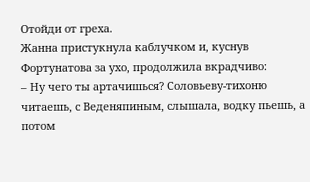Отойди от греха.
Жанна пристукнула каблучком и, куснув Фортунатова за ухо, продолжила вкрадчиво:
– Ну чего ты артачишься? Соловьеву-тихоню читаешь, с Веденяпиным, слышала, водку пьешь, а потом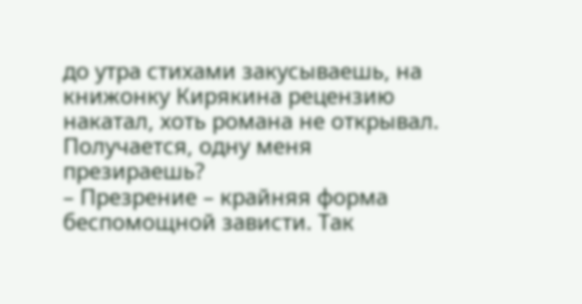до утра стихами закусываешь, на книжонку Кирякина рецензию накатал, хоть романа не открывал. Получается, одну меня презираешь?
– Презрение – крайняя форма беспомощной зависти. Так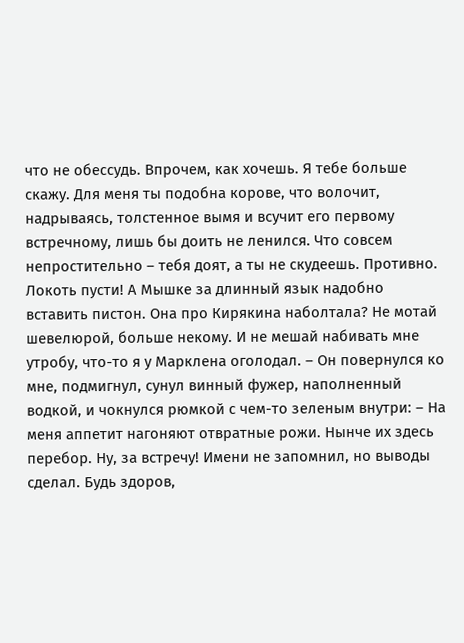что не обессудь. Впрочем, как хочешь. Я тебе больше скажу. Для меня ты подобна корове, что волочит, надрываясь, толстенное вымя и всучит его первому встречному, лишь бы доить не ленился. Что совсем непростительно – тебя доят, а ты не скудеешь. Противно. Локоть пусти! А Мышке за длинный язык надобно вставить пистон. Она про Кирякина наболтала? Не мотай шевелюрой, больше некому. И не мешай набивать мне утробу, что-то я у Марклена оголодал. – Он повернулся ко мне, подмигнул, сунул винный фужер, наполненный водкой, и чокнулся рюмкой с чем-то зеленым внутри: – На меня аппетит нагоняют отвратные рожи. Нынче их здесь перебор. Ну, за встречу! Имени не запомнил, но выводы сделал. Будь здоров,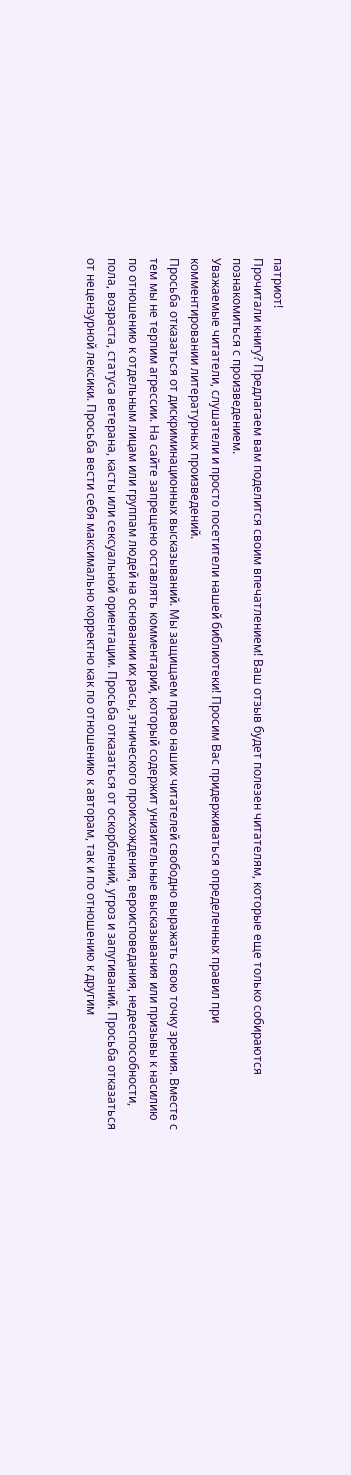патриот!
Прочитали книгу? Предлагаем вам поделится своим впечатлением! Ваш отзыв будет полезен читателям, которые еще только собираются познакомиться с произведением.
Уважаемые читатели, слушатели и просто посетители нашей библиотеки! Просим Вас придерживаться определенных правил при комментировании литературных произведений.
Просьба отказаться от дискриминационных высказываний. Мы защищаем право наших читателей свободно выражать свою точку зрения. Вместе с тем мы не терпим агрессии. На сайте запрещено оставлять комментарий, который содержит унизительные высказывания или призывы к насилию по отношению к отдельным лицам или группам людей на основании их расы, этнического происхождения, вероисповедания, недееспособности, пола, возраста, статуса ветерана, касты или сексуальной ориентации. Просьба отказаться от оскорблений, угроз и запугиваний. Просьба отказаться от нецензурной лексики. Просьба вести себя максимально корректно как по отношению к авторам, так и по отношению к другим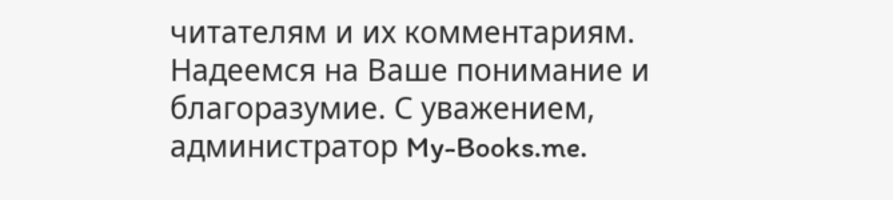читателям и их комментариям.
Надеемся на Ваше понимание и благоразумие. С уважением, администратор My-Books.me.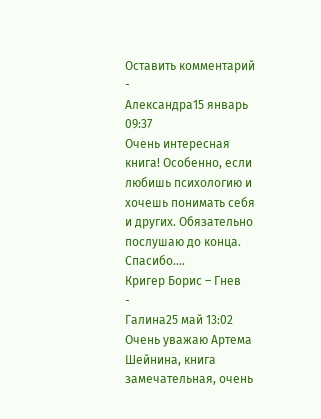Оставить комментарий
-
Александра15 январь 09:37
Очень интересная книга! Особенно, если любишь психологию и хочешь понимать себя и других. Обязательно послушаю до конца. Спасибо....
Кригер Борис – Гнев
-
Галина25 май 13:02
Очень уважаю Артема Шейнина, книга замечательная, очень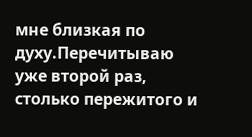мне близкая по духу.Перечитываю уже второй раз, столько пережитого и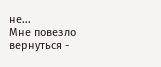не...
Мне повезло вернуться -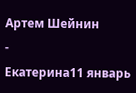Артем Шейнин
-
Екатерина11 январь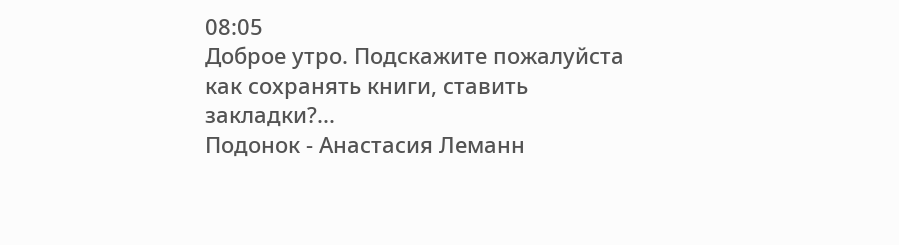08:05
Доброе утро. Подскажите пожалуйста как сохранять книги, ставить закладки?...
Подонок - Анастасия Леманн